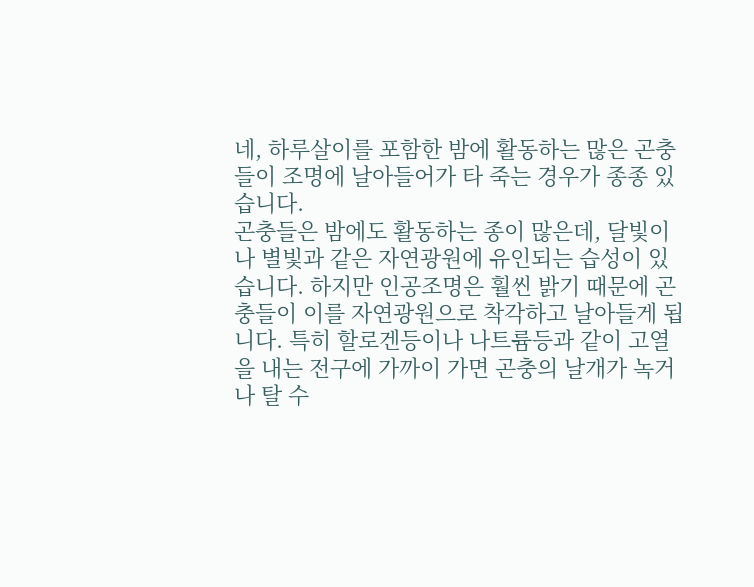네, 하루살이를 포함한 밤에 활동하는 많은 곤충들이 조명에 날아들어가 타 죽는 경우가 종종 있습니다.
곤충들은 밤에도 활동하는 종이 많은데, 달빛이나 별빛과 같은 자연광원에 유인되는 습성이 있습니다. 하지만 인공조명은 훨씬 밝기 때문에 곤충들이 이를 자연광원으로 착각하고 날아들게 됩니다. 특히 할로겐등이나 나트륨등과 같이 고열을 내는 전구에 가까이 가면 곤충의 날개가 녹거나 탈 수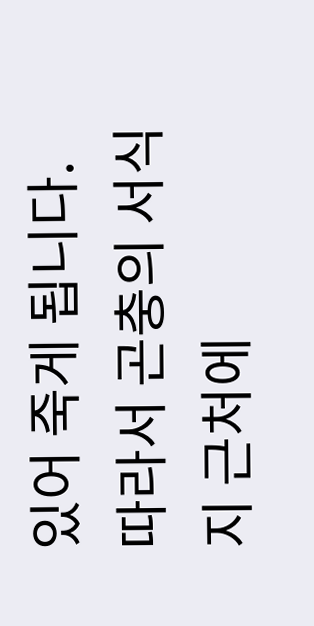있어 죽게 됩니다.
따라서 곤충의 서식지 근처에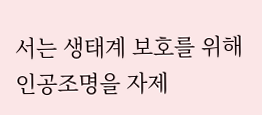서는 생태계 보호를 위해 인공조명을 자제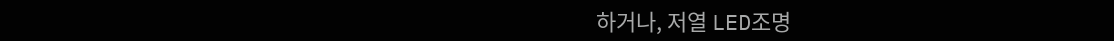하거나, 저열 LED조명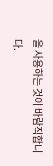을 사용하는 것이 바람직합니다.